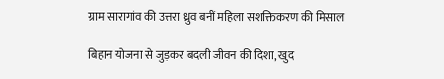ग्राम सारागांव की उत्तरा ध्रुव बनीं महिला सशक्तिकरण की मिसाल

बिहान योजना से जुड़कर बदली जीवन की दिशा, खुद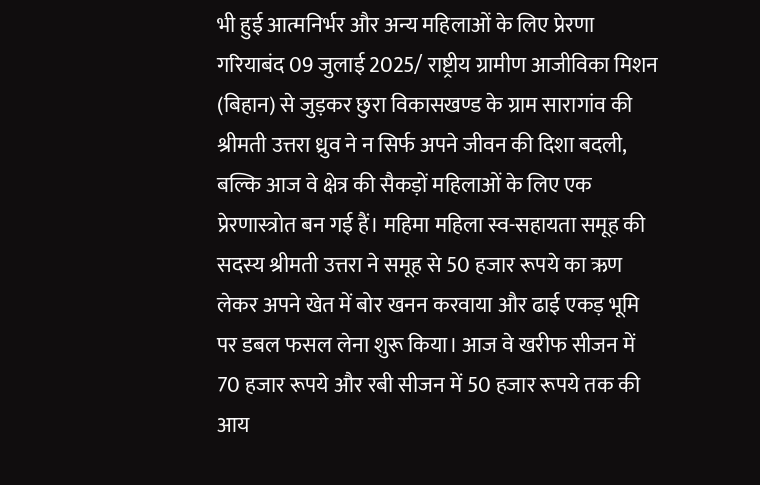भी हुई आत्मनिर्भर और अन्य महिलाओं के लिए प्रेरणा
गरियाबंद 09 जुलाई 2025/ राष्ट्रीय ग्रामीण आजीविका मिशन (बिहान) से जुड़कर छुरा विकासखण्ड के ग्राम सारागांव की श्रीमती उत्तरा ध्रुव ने न सिर्फ अपने जीवन की दिशा बदली, बल्कि आज वे क्षेत्र की सैकड़ों महिलाओं के लिए एक प्रेरणास्त्रोत बन गई हैं। महिमा महिला स्व-सहायता समूह की सदस्य श्रीमती उत्तरा ने समूह से 50 हजार रूपये का ऋण लेकर अपने खेत में बोर खनन करवाया और ढाई एकड़ भूमि पर डबल फसल लेना शुरू किया। आज वे खरीफ सीजन में 70 हजार रूपये और रबी सीजन में 50 हजार रूपये तक की आय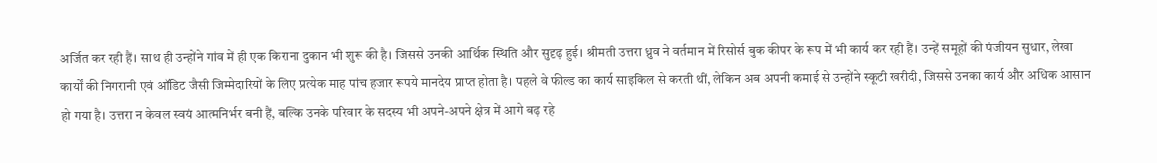अर्जित कर रही हैं। साथ ही उन्होंने गांव में ही एक किराना दुकान भी शुरू की है। जिससे उनकी आर्थिक स्थिति और सुदृढ़ हुई। श्रीमती उत्तरा ध्रुव ने वर्तमान में रिसोर्स बुक कीपर के रूप में भी कार्य कर रही हैं। उन्हें समूहों की पंजीयन सुधार, लेखा कार्यों की निगरानी एवं ऑडिट जैसी जिम्मेदारियों के लिए प्रत्येक माह पांच हजार रूपये मानदेय प्राप्त होता है। पहले वे फील्ड का कार्य साइकिल से करती थीं, लेकिन अब अपनी कमाई से उन्होंने स्कूटी खरीदी, जिससे उनका कार्य और अधिक आसान हो गया है। उत्तरा न केवल स्वयं आत्मनिर्भर बनी हैं, बल्कि उनके परिवार के सदस्य भी अपने-अपने क्षेत्र में आगे बढ़ रहे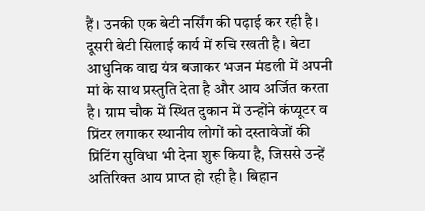हैं। उनकी एक बेटी नर्सिंग की पढ़ाई कर रही है। दूसरी बेटी सिलाई कार्य में रुचि रखती है। बेटा आधुनिक वाद्य यंत्र बजाकर भजन मंडली में अपनी मां के साथ प्रस्तुति देता है और आय अर्जित करता है। ग्राम चौक में स्थित दुकान में उन्होंने कंप्यूटर व प्रिंटर लगाकर स्थानीय लोगों को दस्तावेजों की प्रिंटिंग सुविधा भी देना शुरू किया है, जिससे उन्हें अतिरिक्त आय प्राप्त हो रही है। बिहान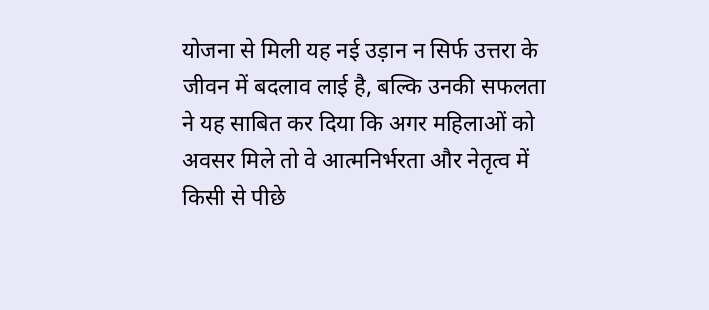योजना से मिली यह नई उड़ान न सिर्फ उत्तरा के जीवन में बदलाव लाई है, बल्कि उनकी सफलता ने यह साबित कर दिया कि अगर महिलाओं को अवसर मिले तो वे आत्मनिर्भरता और नेतृत्व में किसी से पीछे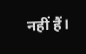नहीं हैं।